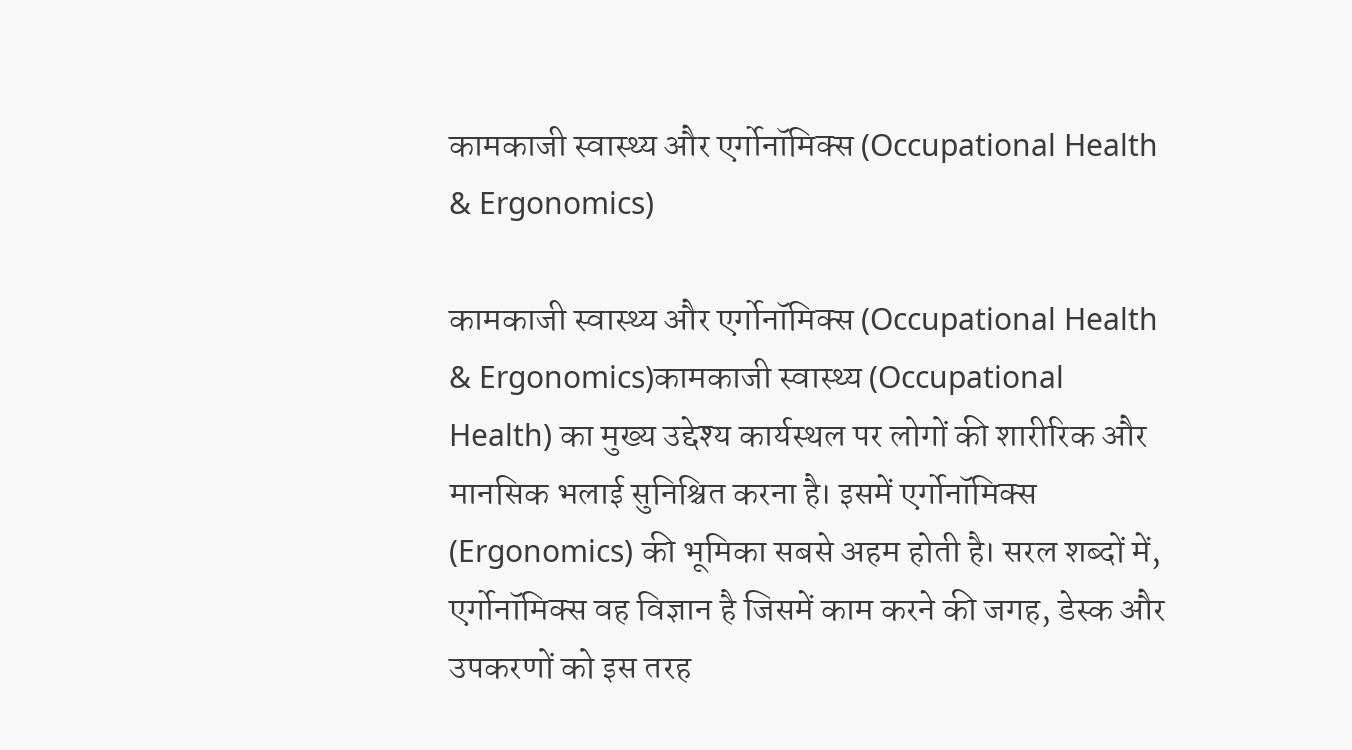कामकाजी स्वास्थ्य और एर्गोनॉमिक्स (Occupational Health & Ergonomics)

कामकाजी स्वास्थ्य और एर्गोनॉमिक्स (Occupational Health & Ergonomics)कामकाजी स्वास्थ्य (Occupational Health) का मुख्य उद्देश्य कार्यस्थल पर लोगों की शारीरिक और मानसिक भलाई सुनिश्चित करना है। इसमें एर्गोनॉमिक्स (Ergonomics) की भूमिका सबसे अहम होती है। सरल शब्दों में, एर्गोनॉमिक्स वह विज्ञान है जिसमें काम करने की जगह, डेस्क और उपकरणों को इस तरह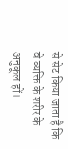से सेट किया जाता है कि वे व्यक्ति के शरीर के अनुकूल हों।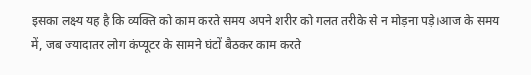इसका लक्ष्य यह है कि व्यक्ति को काम करते समय अपने शरीर को गलत तरीके से न मोड़ना पड़े।आज के समय में, जब ज्यादातर लोग कंप्यूटर के सामने घंटों बैठकर काम करते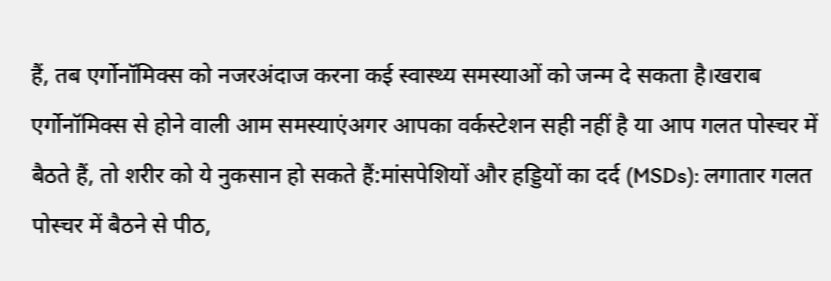हैं, तब एर्गोनॉमिक्स को नजरअंदाज करना कई स्वास्थ्य समस्याओं को जन्म दे सकता है।खराब एर्गोनॉमिक्स से होने वाली आम समस्याएंअगर आपका वर्कस्टेशन सही नहीं है या आप गलत पोस्चर में बैठते हैं, तो शरीर को ये नुकसान हो सकते हैं:मांसपेशियों और हड्डियों का दर्द (MSDs): लगातार गलत पोस्चर में बैठने से पीठ,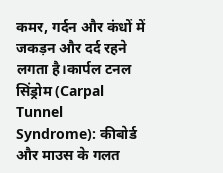कमर, गर्दन और कंधों में जकड़न और दर्द रहने लगता है।कार्पल टनल सिंड्रोम (Carpal Tunnel Syndrome): कीबोर्ड और माउस के गलत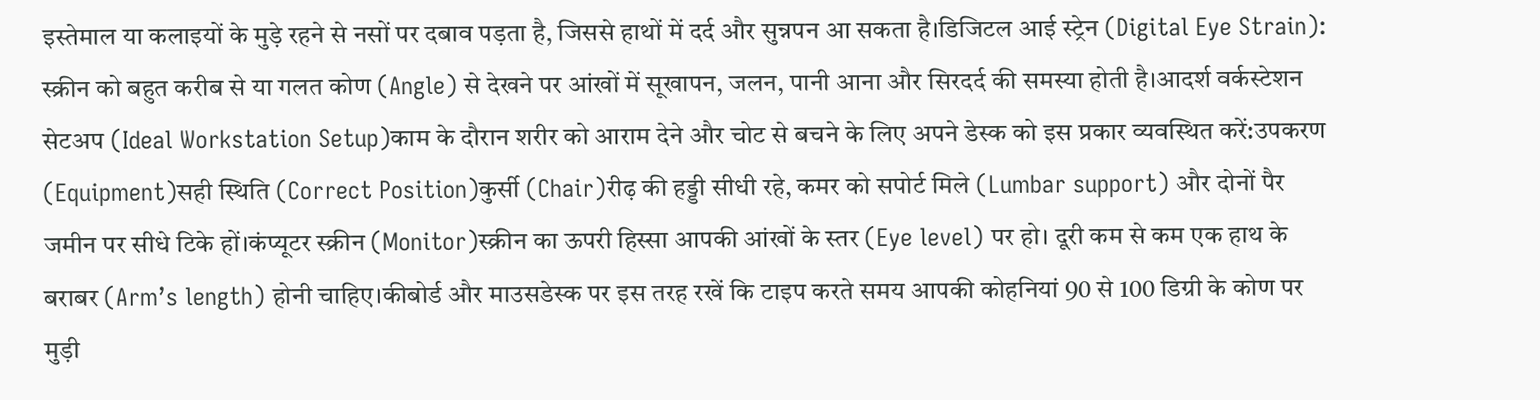इस्तेमाल या कलाइयों के मुड़े रहने से नसों पर दबाव पड़ता है, जिससे हाथों में दर्द और सुन्नपन आ सकता है।डिजिटल आई स्ट्रेन (Digital Eye Strain): स्क्रीन को बहुत करीब से या गलत कोण (Angle) से देखने पर आंखों में सूखापन, जलन, पानी आना और सिरदर्द की समस्या होती है।आदर्श वर्कस्टेशन सेटअप (Ideal Workstation Setup)काम के दौरान शरीर को आराम देने और चोट से बचने के लिए अपने डेस्क को इस प्रकार व्यवस्थित करें:उपकरण (Equipment)सही स्थिति (Correct Position)कुर्सी (Chair)रीढ़ की हड्डी सीधी रहे, कमर को सपोर्ट मिले (Lumbar support) और दोनों पैर जमीन पर सीधे टिके हों।कंप्यूटर स्क्रीन (Monitor)स्क्रीन का ऊपरी हिस्सा आपकी आंखों के स्तर (Eye level) पर हो। दूरी कम से कम एक हाथ के बराबर (Arm’s length) होनी चाहिए।कीबोर्ड और माउसडेस्क पर इस तरह रखें कि टाइप करते समय आपकी कोहनियां 90 से 100 डिग्री के कोण पर मुड़ी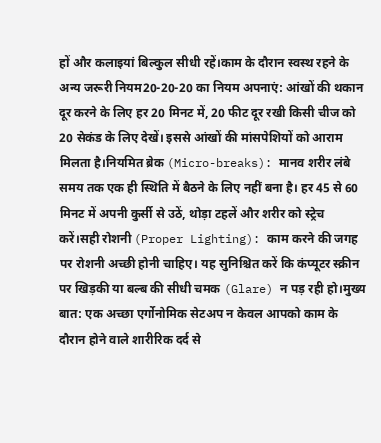हों और कलाइयां बिल्कुल सीधी रहें।काम के दौरान स्वस्थ रहने के अन्य जरूरी नियम20-20-20 का नियम अपनाएं: आंखों की थकान दूर करने के लिए हर 20 मिनट में, 20 फीट दूर रखी किसी चीज को 20 सेकंड के लिए देखें। इससे आंखों की मांसपेशियों को आराम मिलता है।नियमित ब्रेक (Micro-breaks): मानव शरीर लंबे समय तक एक ही स्थिति में बैठने के लिए नहीं बना है। हर 45 से 60 मिनट में अपनी कुर्सी से उठें, थोड़ा टहलें और शरीर को स्ट्रेच करें।सही रोशनी (Proper Lighting): काम करने की जगह पर रोशनी अच्छी होनी चाहिए। यह सुनिश्चित करें कि कंप्यूटर स्क्रीन पर खिड़की या बल्ब की सीधी चमक (Glare) न पड़ रही हो।मुख्य बात: एक अच्छा एर्गोनोमिक सेटअप न केवल आपको काम के दौरान होने वाले शारीरिक दर्द से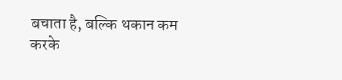बचाता है, बल्कि थकान कम करके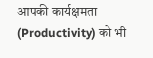आपकी कार्यक्षमता (Productivity) को भी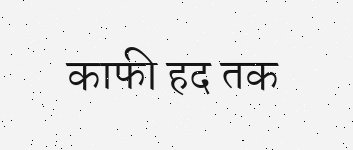काफी हद तक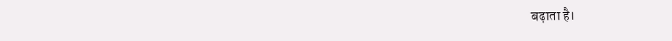बढ़ाता है।